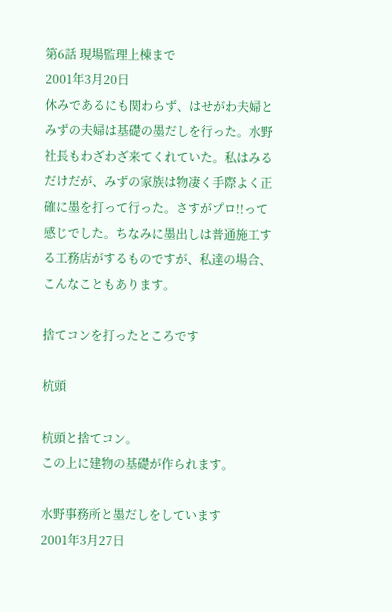第6話 現場監理上棟まで
2001年3月20日
休みであるにも関わらず、はせがわ夫婦とみずの夫婦は基礎の墨だしを行った。水野社長もわざわざ来てくれていた。私はみるだけだが、みずの家族は物凄く手際よく正確に墨を打って行った。さすがプロ!!って感じでした。ちなみに墨出しは普通施工する工務店がするものですが、私達の場合、こんなこともあります。

捨てコンを打ったところです

杭頭

杭頭と捨てコン。
この上に建物の基礎が作られます。

水野事務所と墨だしをしています
2001年3月27日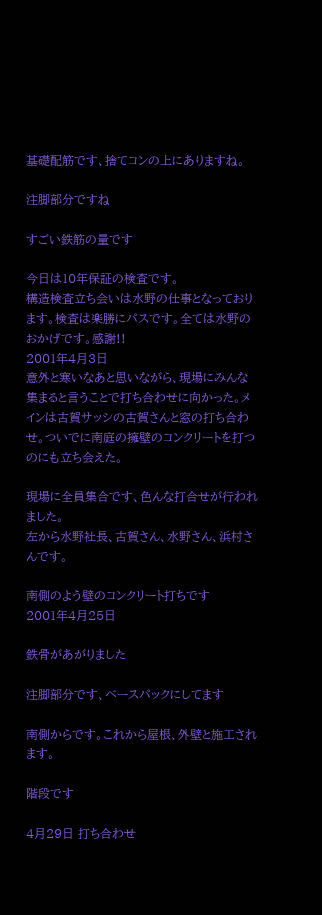基礎配筋です、捨てコンの上にありますね。

注脚部分ですね

すごい鉄筋の量です

今日は10年保証の検査です。
構造検査立ち会いは水野の仕事となっております。検査は楽勝にパスです。全ては水野のおかげです。感謝!!
2001年4月3日
意外と寒いなあと思いながら、現場にみんな集まると言うことで打ち合わせに向かった。メインは古賀サッシの古賀さんと窓の打ち合わせ。ついでに南庭の擁壁のコンクリートを打つのにも立ち会えた。

現場に全員集合です、色んな打合せが行われました。
左から水野社長、古賀さん、水野さん、浜村さんです。

南側のよう壁のコンクリート打ちです
2001年4月25日

鉄骨があがりました

注脚部分です、ベースパックにしてます

南側からです。これから屋根、外壁と施工されます。

階段です

4月29日 打ち合わせ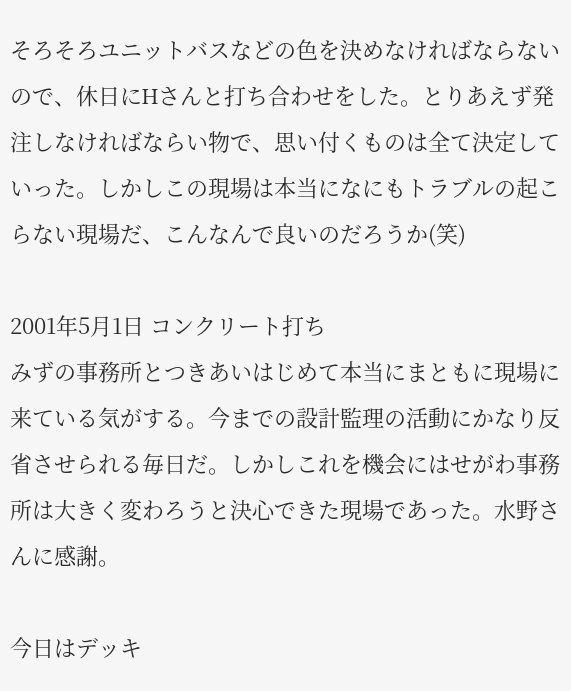そろそろユニットバスなどの色を決めなければならないので、休日にHさんと打ち合わせをした。とりあえず発注しなければならい物で、思い付くものは全て決定していった。しかしこの現場は本当になにもトラブルの起こらない現場だ、こんなんで良いのだろうか(笑)

2001年5月1日 コンクリート打ち
みずの事務所とつきあいはじめて本当にまともに現場に来ている気がする。今までの設計監理の活動にかなり反省させられる毎日だ。しかしこれを機会にはせがわ事務所は大きく変わろうと決心できた現場であった。水野さんに感謝。

今日はデッキ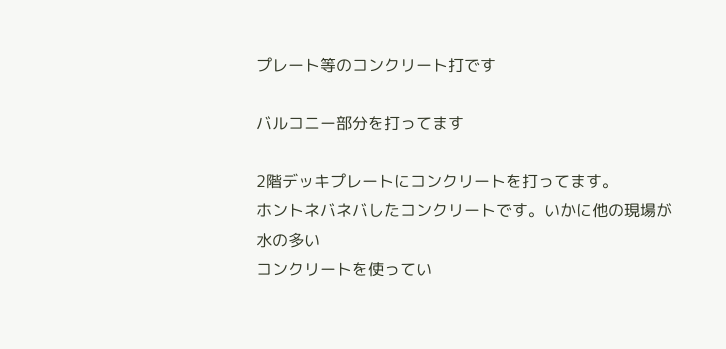プレート等のコンクリート打です

バルコニー部分を打ってます

2階デッキプレートにコンクリートを打ってます。
ホントネバネバしたコンクリートです。いかに他の現場が水の多い
コンクリートを使ってい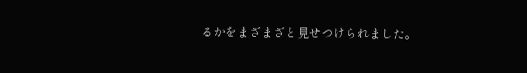るかをまざまざと見せつけられました。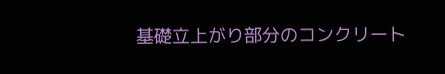基礎立上がり部分のコンクリート